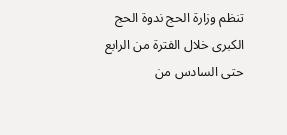تنظم وزارة الحج ندوة الحج الكبرى خلال الفترة من الرابع حتى السادس من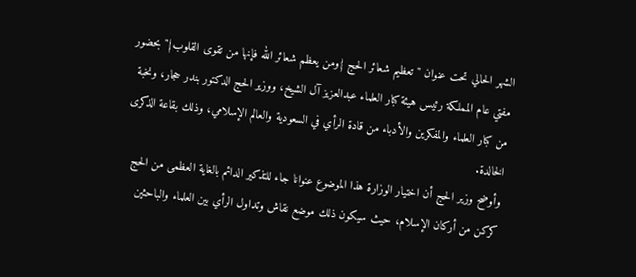الشهر الحالي تحت عنوان "تعظيم شعائر الحج {ومن يعظم شعائر الله فإنها من تقوى القلوب}" بحضور مفتي عام المملكة رئيس هيئة كبار العلماء عبدالعزيز آل الشيخ، ووزير الحج الدكتور بندر حجار، ونخبة من كبار العلماء والمفكرين والأدباء من قادة الرأي في السعودية والعالم الإسلامي، وذلك بقاعة الذكرى الخالدة.
وأوضح وزير الحج أن اختيار الوزارة هذا الموضوع عنوانا جاء للتذكير الدائم بالغاية العظمى من الحج كركن من أركان الإسلام، حيث سيكون ذلك موضع نقاش وتداول الرأي بين العلماء والباحثين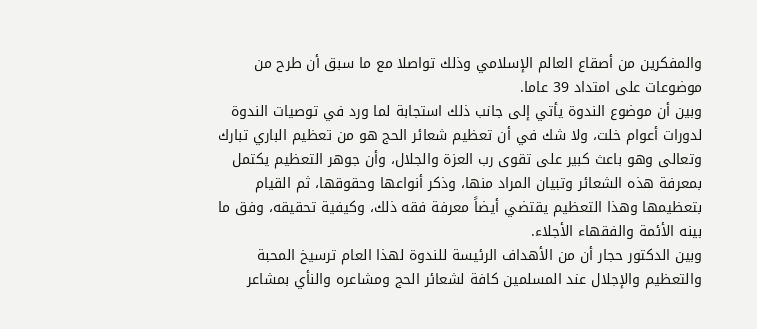والمفكرين من أصقاع العالم الإسلامي وذلك تواصلا مع ما سبق أن طرح من موضوعات على امتداد 39 عاما.
وبين أن موضوع الندوة يأتي إلى جانب ذلك استجابة لما ورد في توصيات الندوة لدورات أعوام خلت، ولا شك في أن تعظيم شعائر الحج هو من تعظيم الباري تبارك وتعالى وهو باعث كبير على تقوى رب العزة والجلال، وأن جوهر التعظيم يكتمل بمعرفة هذه الشعائر وتبيان المراد منها، وذكر أنواعها وحقوقها، ثم القيام بتعظيمها وهذا التعظيم يقتضي أيضاً معرفة فقه ذلك، وكيفية تحقيقه، وفق ما بينه الأئمة والفقهاء الأجلاء.
وبين الدكتور حجار أن من الأهداف الرئيسة للندوة لهذا العام ترسيخ المحبة والتعظيم والإجلال عند المسلمين كافة لشعائر الحج ومشاعره والنأي بمشاعر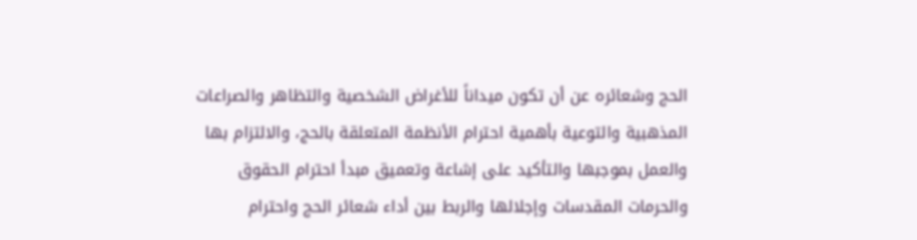الحج وشعائره عن أن تكون ميداناً للأغراض الشخصية والتظاهر والصراعات المذهبية والتوعية بأهمية احترام الأنظمة المتعلقة بالحج، والالتزام بها والعمل بموجبها والتأكيد على إشاعة وتعميق مبدأ احترام الحقوق والحرمات المقدسات وإجلالها والربط بين أداء شعائر الحج واحترام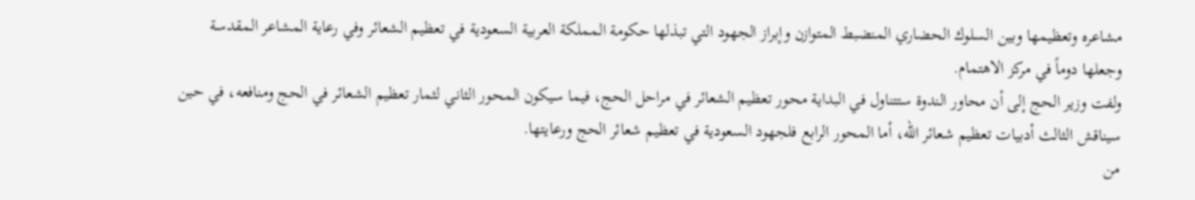مشاعره وتعظيمها وبين السلوك الحضاري المنضبط المتوازن وإبراز الجهود التي تبذلها حكومة المملكة العربية السعودية في تعظيم الشعائر وفي رعاية المشاعر المقدسة وجعلها دوماً في مركز الاهتمام.
ولفت وزير الحج إلى أن محاور الندوة ستتناول في البداية محور تعظيم الشعائر في مراحل الحج، فيما سيكون المحور الثاني لثمار تعظيم الشعائر في الحج ومنافعه، في حين سيناقش الثالث أدبيات تعظيم شعائر الله، أما المحور الرابع فلجهود السعودية في تعظيم شعائر الحج ورعايتها.
من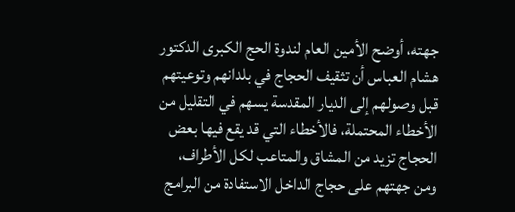جهته، أوضح الأمين العام لندوة الحج الكبرى الدكتور هشام العباس أن تثقيف الحجاج في بلدانهم وتوعيتهم قبل وصولهم إلى الديار المقدسة يسهم في التقليل من الأخطاء المحتملة، فالأخطاء التي قد يقع فيها بعض الحجاج تزيد من المشاق والمتاعب لكل الأطراف، ومن جهتهم على حجاج الداخل الاستفادة من البرامج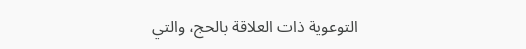التوعوية ذات العلاقة بالحج، والتي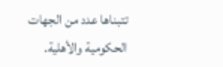تتبناها عدد من الجهات الحكومية والأهلية.